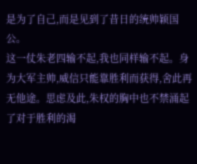是为了自己,而是见到了昔日的统帅颖国公。
这一仗朱老四输不起,我也同样输不起。身为大军主帅,威信只能靠胜利而获得,舍此再无他途。思虑及此,朱权的胸中也不禁涌起了对于胜利的渴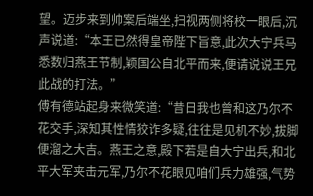望。迈步来到帅案后端坐,扫视两侧将校一眼后,沉声说道:“本王已然得皇帝陛下旨意,此次大宁兵马悉数归燕王节制,颖国公自北平而来,便请说说王兄此战的打法。”
傅有德站起身来微笑道:“昔日我也曾和这乃尔不花交手,深知其性情狡诈多疑,往往是见机不妙,拔脚便溜之大吉。燕王之意,殿下若是自大宁出兵,和北平大军夹击元军,乃尔不花眼见咱们兵力雄强,气势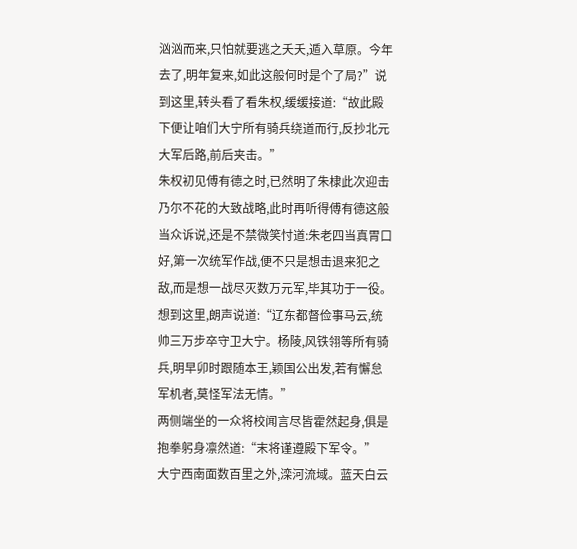汹汹而来,只怕就要逃之夭夭,遁入草原。今年去了,明年复来,如此这般何时是个了局?”说到这里,转头看了看朱权,缓缓接道:“故此殿下便让咱们大宁所有骑兵绕道而行,反抄北元大军后路,前后夹击。”
朱权初见傅有德之时,已然明了朱棣此次迎击乃尔不花的大致战略,此时再听得傅有德这般当众诉说,还是不禁微笑忖道:朱老四当真胃口好,第一次统军作战,便不只是想击退来犯之敌,而是想一战尽灭数万元军,毕其功于一役。想到这里,朗声说道:“辽东都督俭事马云,统帅三万步卒守卫大宁。杨陵,风铁翎等所有骑兵,明早卯时跟随本王,颖国公出发,若有懈怠军机者,莫怪军法无情。”
两侧端坐的一众将校闻言尽皆霍然起身,俱是抱拳躬身凛然道:“末将谨遵殿下军令。”
大宁西南面数百里之外,滦河流域。蓝天白云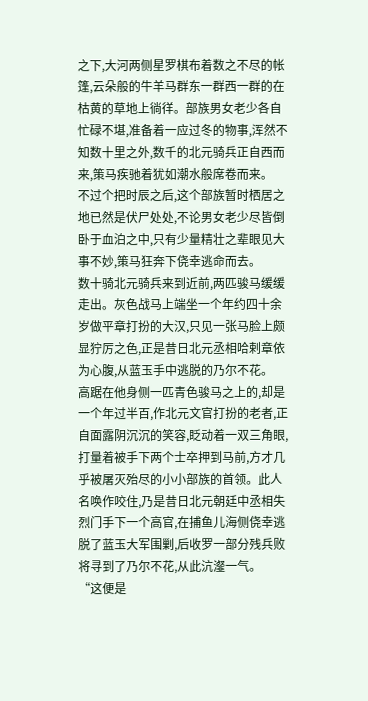之下,大河两侧星罗棋布着数之不尽的帐篷,云朵般的牛羊马群东一群西一群的在枯黄的草地上徜徉。部族男女老少各自忙碌不堪,准备着一应过冬的物事,浑然不知数十里之外,数千的北元骑兵正自西而来,策马疾驰着犹如潮水般席卷而来。
不过个把时辰之后,这个部族暂时栖居之地已然是伏尸处处,不论男女老少尽皆倒卧于血泊之中,只有少量精壮之辈眼见大事不妙,策马狂奔下侥幸逃命而去。
数十骑北元骑兵来到近前,两匹骏马缓缓走出。灰色战马上端坐一个年约四十余岁做平章打扮的大汉,只见一张马脸上颇显狞厉之色,正是昔日北元丞相哈剌章依为心腹,从蓝玉手中逃脱的乃尔不花。
高踞在他身侧一匹青色骏马之上的,却是一个年过半百,作北元文官打扮的老者,正自面露阴沉沉的笑容,眨动着一双三角眼,打量着被手下两个士卒押到马前,方才几乎被屠灭殆尽的小小部族的首领。此人名唤作咬住,乃是昔日北元朝廷中丞相失烈门手下一个高官,在捕鱼儿海侧侥幸逃脱了蓝玉大军围剿,后收罗一部分残兵败将寻到了乃尔不花,从此沆瀣一气。
“这便是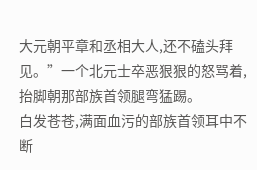大元朝平章和丞相大人,还不磕头拜见。”一个北元士卒恶狠狠的怒骂着,抬脚朝那部族首领腿弯猛踢。
白发苍苍,满面血污的部族首领耳中不断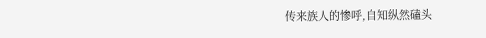传来族人的惨呼,自知纵然磕头